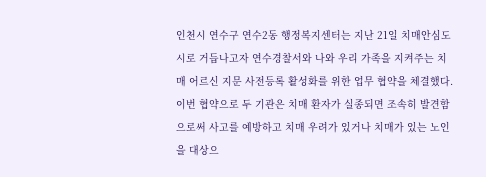인천시 연수구 연수2동 행정복지센터는 지난 21일 치매안심도시로 거듭나고자 연수경찰서와 나와 우리 가족을 지켜주는 치매 어르신 지문 사전등록 활성화를 위한 업무 협약을 체결했다. 이번 협약으로 두 기관은 치매 환자가 실종되면 조속히 발견함으로써 사고를 예방하고 치매 우려가 있거나 치매가 있는 노인을 대상으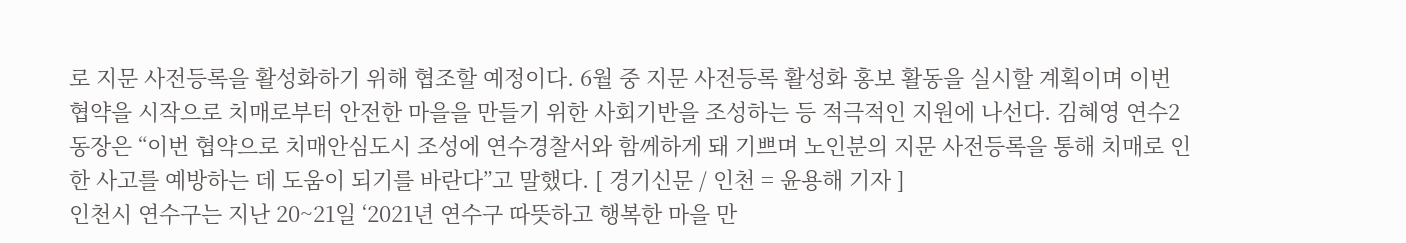로 지문 사전등록을 활성화하기 위해 협조할 예정이다. 6월 중 지문 사전등록 활성화 홍보 활동을 실시할 계획이며 이번 협약을 시작으로 치매로부터 안전한 마을을 만들기 위한 사회기반을 조성하는 등 적극적인 지원에 나선다. 김혜영 연수2동장은 “이번 협약으로 치매안심도시 조성에 연수경찰서와 함께하게 돼 기쁘며 노인분의 지문 사전등록을 통해 치매로 인한 사고를 예방하는 데 도움이 되기를 바란다”고 말했다. [ 경기신문 / 인천 = 윤용해 기자 ]
인천시 연수구는 지난 20~21일 ‘2021년 연수구 따뜻하고 행복한 마을 만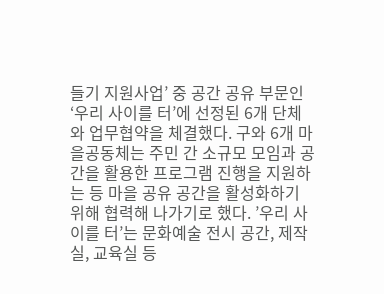들기 지원사업’ 중 공간 공유 부문인 ‘우리 사이를 터’에 선정된 6개 단체와 업무협약을 체결했다. 구와 6개 마을공동체는 주민 간 소규모 모임과 공간을 활용한 프로그램 진행을 지원하는 등 마을 공유 공간을 활성화하기 위해 협력해 나가기로 했다. ’우리 사이를 터’는 문화예술 전시 공간, 제작실, 교육실 등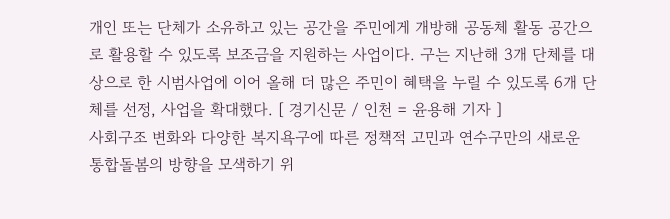개인 또는 단체가 소유하고 있는 공간을 주민에게 개방해 공동체 활동 공간으로 활용할 수 있도록 보조금을 지원하는 사업이다. 구는 지난해 3개 단체를 대상으로 한 시범사업에 이어 올해 더 많은 주민이 혜택을 누릴 수 있도록 6개 단체를 선정, 사업을 확대했다. [ 경기신문 / 인천 = 윤용해 기자 ]
사회구조 변화와 다양한 복지욕구에 따른 정책적 고민과 연수구만의 새로운 통합돌봄의 방향을 모색하기 위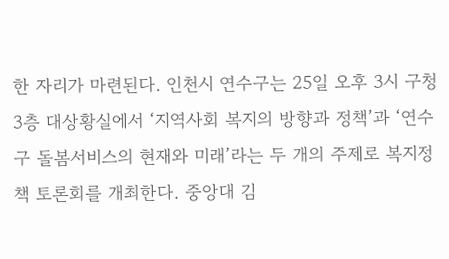한 자리가 마련된다. 인천시 연수구는 25일 오후 3시 구청 3층 대상황실에서 ‘지역사회 복지의 방향과 정책’과 ‘연수구 돌봄서비스의 현재와 미래’라는 두 개의 주제로 복지정책 토론회를 개최한다. 중앙대 김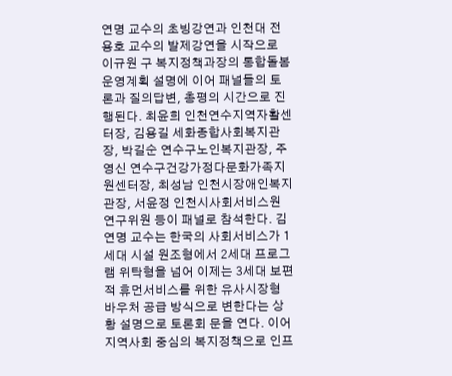연명 교수의 초빙강연과 인천대 전용호 교수의 발제강연을 시작으로 이규원 구 복지정책과장의 통합돌봄운영계획 설명에 이어 패널들의 토론과 질의답변, 총평의 시간으로 진행된다. 최윤희 인천연수지역자활센터장, 김용길 세화종합사회복지관장, 박길순 연수구노인복지관장, 주영신 연수구건강가정다문화가족지원센터장, 최성남 인천시장애인복지관장, 서윤정 인천시사회서비스원 연구위원 등이 패널로 참석한다. 김연명 교수는 한국의 사회서비스가 1세대 시설 원조형에서 2세대 프로그램 위탁형을 넘어 이제는 3세대 보편적 휴먼서비스를 위한 유사시장형 바우처 공급 방식으로 변한다는 상황 설명으로 토론회 문을 연다. 이어 지역사회 중심의 복지정책으로 인프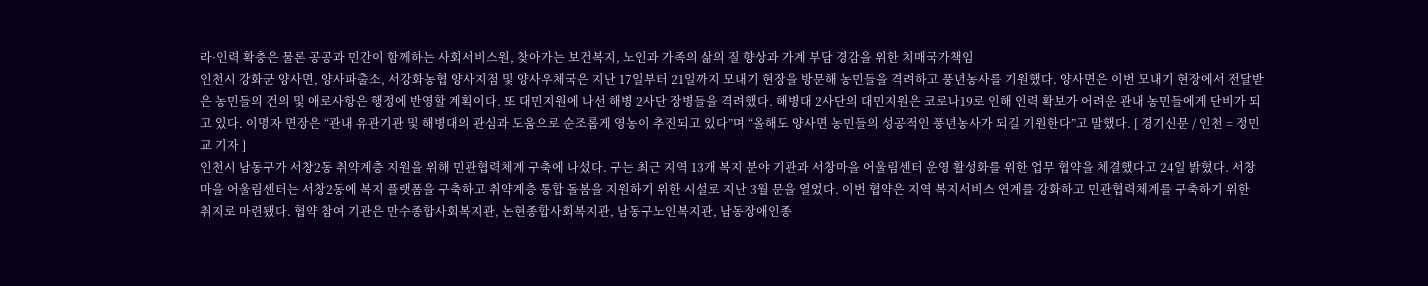라·인력 확충은 물론 공공과 민간이 함께하는 사회서비스원, 찾아가는 보건복지, 노인과 가족의 삶의 질 향상과 가계 부담 경감을 위한 치매국가책임
인천시 강화군 양사면, 양사파출소, 서강화농협 양사지점 및 양사우체국은 지난 17일부터 21일까지 모내기 현장을 방문해 농민들을 격려하고 풍년농사를 기원했다. 양사면은 이번 모내기 현장에서 전달받은 농민들의 건의 및 애로사항은 행정에 반영할 계획이다. 또 대민지원에 나선 해병 2사단 장병들을 격려했다. 해병대 2사단의 대민지원은 코로나19로 인해 인력 확보가 어려운 관내 농민들에게 단비가 되고 있다. 이명자 면장은 “관내 유관기관 및 해병대의 관심과 도움으로 순조롭게 영농이 추진되고 있다”며 “올해도 양사면 농민들의 성공적인 풍년농사가 되길 기원한다”고 말했다. [ 경기신문 / 인천 = 정민교 기자 ]
인천시 남동구가 서창2동 취약계층 지원을 위해 민관협력체계 구축에 나섰다. 구는 최근 지역 13개 복지 분야 기관과 서창마을 어울림센터 운영 활성화를 위한 업무 협약을 체결했다고 24일 밝혔다. 서창마을 어울림센터는 서창2동에 복지 플랫폼을 구축하고 취약계층 통합 돌봄을 지원하기 위한 시설로 지난 3월 문을 열었다. 이번 협약은 지역 복지서비스 연계를 강화하고 민관협력체계를 구축하기 위한 취지로 마련됐다. 협약 참여 기관은 만수종합사회복지관, 논현종합사회복지관, 남동구노인복지관, 남동장애인종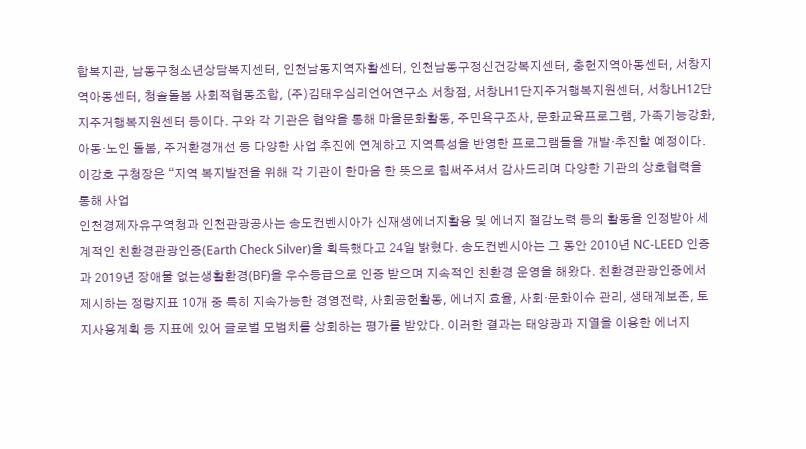합복지관, 남동구청소년상담복지센터, 인천남동지역자활센터, 인천남동구정신건강복지센터, 충헌지역아동센터, 서창지역아동센터, 청솔돌봄 사회적협동조합, (주)김태우심리언어연구소 서창점, 서창LH1단지주거행복지원센터, 서창LH12단지주거행복지원센터 등이다. 구와 각 기관은 협약을 통해 마을문화활동, 주민욕구조사, 문화교육프로그램, 가족기능강화, 아동·노인 돌봄, 주거환경개선 등 다양한 사업 추진에 연계하고 지역특성을 반영한 프로그램들을 개발·추진할 예정이다. 이강호 구청장은 “지역 복지발전을 위해 각 기관이 한마음 한 뜻으로 힘써주셔서 감사드리며 다양한 기관의 상호협력을 통해 사업
인천경제자유구역청과 인천관광공사는 송도컨벤시아가 신재생에너지활용 및 에너지 절감노력 등의 활동을 인정받아 세계적인 친환경관광인증(Earth Check Silver)을 획득했다고 24일 밝혔다. 송도컨벤시아는 그 동안 2010년 NC-LEED 인증과 2019년 장애물 없는생활환경(BF)을 우수등급으로 인증 받으며 지속적인 친환경 운영을 해왔다. 친환경관광인증에서 제시하는 정량지표 10개 중 특히 지속가능한 경영전략, 사회공헌활동, 에너지 효율, 사회·문화이슈 관리, 생태계보존, 토지사용계획 등 지표에 있어 글로벌 모범치를 상회하는 평가를 받았다. 이러한 결과는 태양광과 지열을 이용한 에너지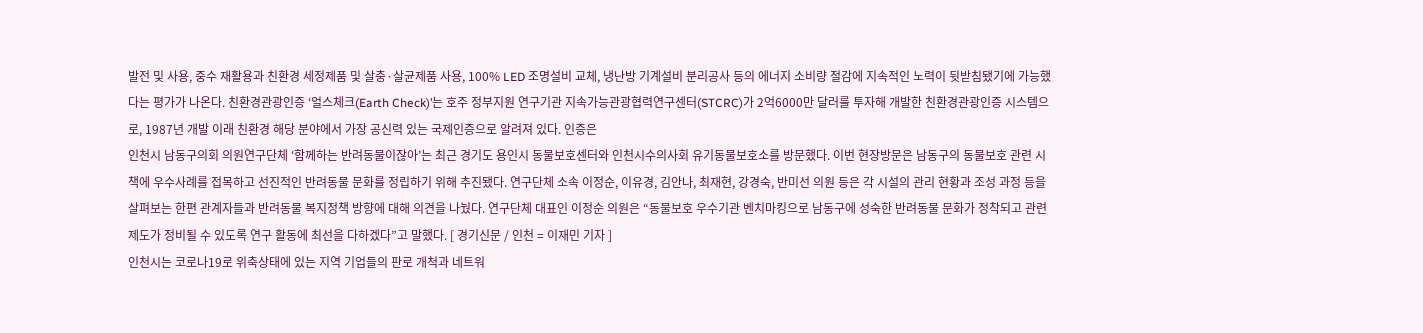발전 및 사용, 중수 재활용과 친환경 세정제품 및 살충·살균제품 사용, 100% LED 조명설비 교체, 냉난방 기계설비 분리공사 등의 에너지 소비량 절감에 지속적인 노력이 뒷받침됐기에 가능했다는 평가가 나온다. 친환경관광인증 ‘얼스체크(Earth Check)’는 호주 정부지원 연구기관 지속가능관광협력연구센터(STCRC)가 2억6000만 달러를 투자해 개발한 친환경관광인증 시스템으로, 1987년 개발 이래 친환경 해당 분야에서 가장 공신력 있는 국제인증으로 알려져 있다. 인증은
인천시 남동구의회 의원연구단체 ‘함께하는 반려동물이잖아’는 최근 경기도 용인시 동물보호센터와 인천시수의사회 유기동물보호소를 방문했다. 이번 현장방문은 남동구의 동물보호 관련 시책에 우수사례를 접목하고 선진적인 반려동물 문화를 정립하기 위해 추진됐다. 연구단체 소속 이정순, 이유경, 김안나, 최재현, 강경숙, 반미선 의원 등은 각 시설의 관리 현황과 조성 과정 등을 살펴보는 한편 관계자들과 반려동물 복지정책 방향에 대해 의견을 나눴다. 연구단체 대표인 이정순 의원은 “동물보호 우수기관 벤치마킹으로 남동구에 성숙한 반려동물 문화가 정착되고 관련 제도가 정비될 수 있도록 연구 활동에 최선을 다하겠다”고 말했다. [ 경기신문 / 인천 = 이재민 기자 ]
인천시는 코로나19로 위축상태에 있는 지역 기업들의 판로 개척과 네트워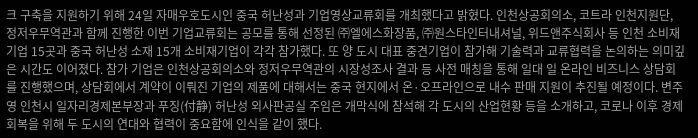크 구축을 지원하기 위해 24일 자매우호도시인 중국 허난성과 기업영상교류회를 개최했다고 밝혔다. 인천상공회의소, 코트라 인천지원단, 정저우무역관과 함께 진행한 이번 기업교류회는 공모를 통해 선정된 ㈜엘에스화장품, ㈜원스타인터내셔널, 위드앤주식회사 등 인천 소비재기업 15곳과 중국 허난성 소재 15개 소비재기업이 각각 참가했다. 또 양 도시 대표 중견기업이 참가해 기술력과 교류협력을 논의하는 의미깊은 시간도 이어졌다. 참가 기업은 인천상공회의소와 정저우무역관의 시장성조사 결과 등 사전 매칭을 통해 일대 일 온라인 비즈니스 상담회를 진행했으며, 상담회에서 계약이 이뤄진 기업의 제품에 대해서는 중국 현지에서 온·오프라인으로 내수 판매 지원이 추진될 예정이다. 변주영 인천시 일자리경제본부장과 푸징(付静) 허난성 외사판공실 주임은 개막식에 참석해 각 도시의 산업현황 등을 소개하고, 코로나 이후 경제회복을 위해 두 도시의 연대와 협력이 중요함에 인식을 같이 했다.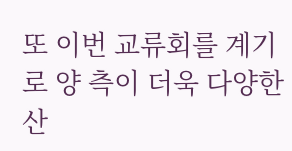또 이번 교류회를 계기로 양 측이 더욱 다양한 산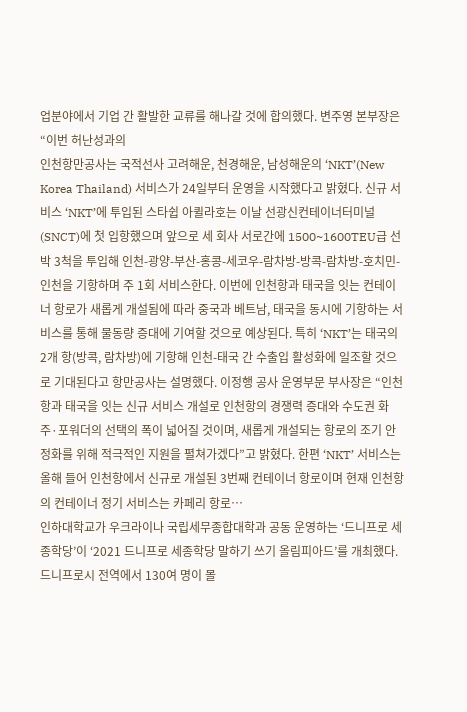업분야에서 기업 간 활발한 교류를 해나갈 것에 합의했다. 변주영 본부장은 “이번 허난성과의
인천항만공사는 국적선사 고려해운, 천경해운, 남성해운의 ‘NKT’(New Korea Thailand) 서비스가 24일부터 운영을 시작했다고 밝혔다. 신규 서비스 ‘NKT’에 투입된 스타쉽 아퀼라호는 이날 선광신컨테이너터미널(SNCT)에 첫 입항했으며 앞으로 세 회사 서로간에 1500~1600TEU급 선박 3척을 투입해 인천-광양-부산-홍콩-세코우-람차방-방콕-람차방-호치민-인천을 기항하며 주 1회 서비스한다. 이번에 인천항과 태국을 잇는 컨테이너 항로가 새롭게 개설됨에 따라 중국과 베트남, 태국을 동시에 기항하는 서비스를 통해 물동량 증대에 기여할 것으로 예상된다. 특히 ‘NKT’는 태국의 2개 항(방콕, 람차방)에 기항해 인천-태국 간 수출입 활성화에 일조할 것으로 기대된다고 항만공사는 설명했다. 이정행 공사 운영부문 부사장은 “인천항과 태국을 잇는 신규 서비스 개설로 인천항의 경쟁력 증대와 수도권 화주·포워더의 선택의 폭이 넓어질 것이며, 새롭게 개설되는 항로의 조기 안정화를 위해 적극적인 지원을 펼쳐가겠다”고 밝혔다. 한편 ‘NKT’ 서비스는 올해 들어 인천항에서 신규로 개설된 3번째 컨테이너 항로이며 현재 인천항의 컨테이너 정기 서비스는 카페리 항로…
인하대학교가 우크라이나 국립세무종합대학과 공동 운영하는 ‘드니프로 세종학당’이 ‘2021 드니프로 세종학당 말하기 쓰기 올림피아드’를 개최했다. 드니프로시 전역에서 130여 명이 몰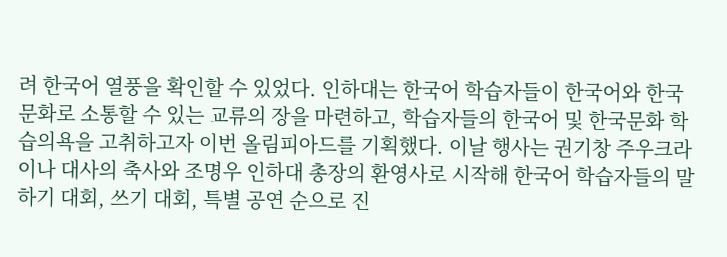려 한국어 열풍을 확인할 수 있었다. 인하대는 한국어 학습자들이 한국어와 한국문화로 소통할 수 있는 교류의 장을 마련하고, 학습자들의 한국어 및 한국문화 학습의욕을 고취하고자 이번 올림피아드를 기획했다. 이날 행사는 권기창 주우크라이나 대사의 축사와 조명우 인하대 총장의 환영사로 시작해 한국어 학습자들의 말하기 대회, 쓰기 대회, 특별 공연 순으로 진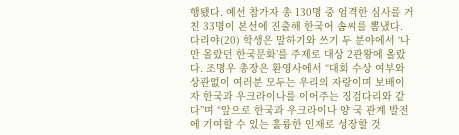행됐다. 예선 참가자 총 130명 중 엄격한 심사를 거친 33명이 본선에 진출해 한국어 솜씨를 뽐냈다. 다리야(20) 학생은 말하기와 쓰기 두 분야에서 ‘나만 몰랐던 한국문화’를 주제로 대상 2관왕에 올랐다. 조명우 총장은 환영사에서 “대회 수상 여부와 상관없이 여러분 모두는 우리의 자랑이며 보배이자 한국과 우크라이나를 이어주는 징검다리와 같다”며 “앞으로 한국과 우크라이나 양 국 관계 발전에 기여할 수 있는 훌륭한 인재로 성장할 것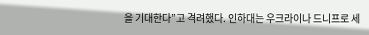을 기대한다”고 격려했다. 인하대는 우크라이나 드니프로 세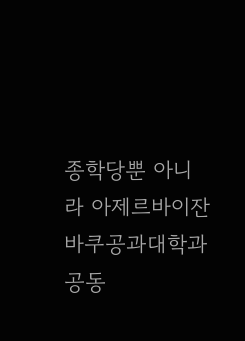종학당뿐 아니라 아제르바이잔 바쿠공과대학과 공동